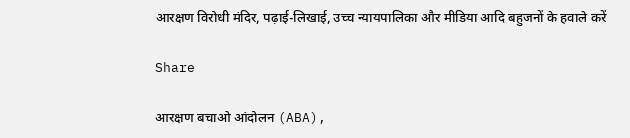आरक्षण विरोधी मंदिर, पढ़ाई-लिखाई, उच्च न्यायपालिका और मीडिया आदि बहुजनों के हवाले करें

Share

आरक्षण बचाओ आंदोलन (ABA),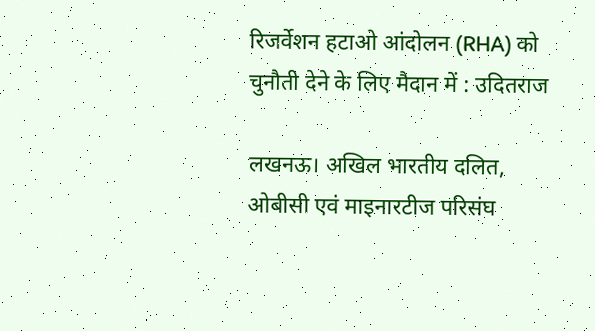रिजर्वेशन हटाओ आंदोलन (RHA) को चुनौती देने के लिए मैदान में : उदितराज

लखनऊ। अखिल भारतीय दलित, ओबीसी एवं माइनारटीज परिसंघ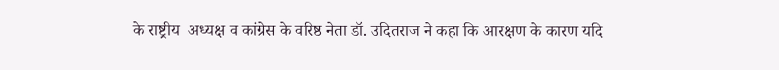के राष्ट्रीय  अध्यक्ष व कांग्रेस के वरिष्ठ नेता डॉ. उदितराज ने कहा कि आरक्षण के कारण यदि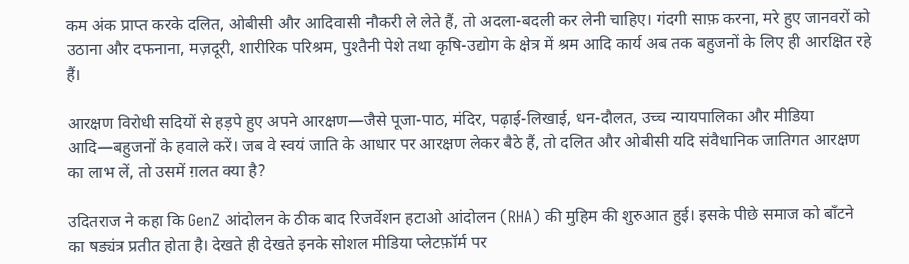कम अंक प्राप्त करके दलित, ओबीसी और आदिवासी नौकरी ले लेते हैं, तो अदला-बदली कर लेनी चाहिए। गंदगी साफ़ करना, मरे हुए जानवरों को उठाना और दफनाना, मज़दूरी, शारीरिक परिश्रम, पुश्तैनी पेशे तथा कृषि-उद्योग के क्षेत्र में श्रम आदि कार्य अब तक बहुजनों के लिए ही आरक्षित रहे हैं।

आरक्षण विरोधी सदियों से हड़पे हुए अपने आरक्षण—जैसे पूजा-पाठ, मंदिर, पढ़ाई-लिखाई, धन-दौलत, उच्च न्यायपालिका और मीडिया आदि—बहुजनों के हवाले करें। जब वे स्वयं जाति के आधार पर आरक्षण लेकर बैठे हैं, तो दलित और ओबीसी यदि संवैधानिक जातिगत आरक्षण का लाभ लें, तो उसमें ग़लत क्या है?

उदितराज ने कहा कि GenZ आंदोलन के ठीक बाद रिजर्वेशन हटाओ आंदोलन (RHA) की मुहिम की शुरुआत हुई। इसके पीछे समाज को बाँटने का षड्यंत्र प्रतीत होता है। देखते ही देखते इनके सोशल मीडिया प्लेटफ़ॉर्म पर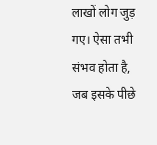लाखों लोग जुड़ गए। ऐसा तभी संभव होता है, जब इसके पीछे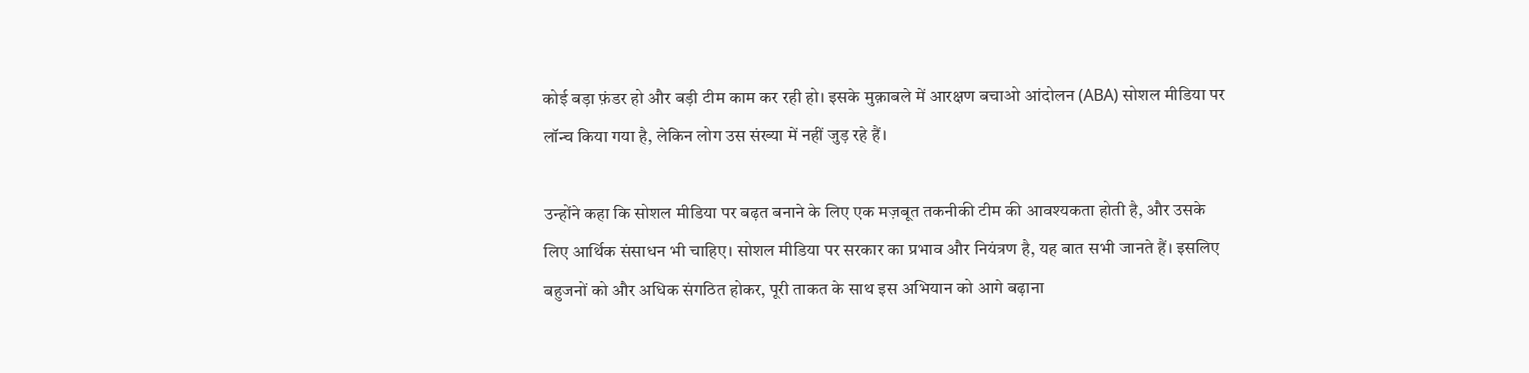कोई बड़ा फ़ंडर हो और बड़ी टीम काम कर रही हो। इसके मुक़ाबले में आरक्षण बचाओ आंदोलन (ABA) सोशल मीडिया पर लॉन्च किया गया है, लेकिन लोग उस संख्या में नहीं जुड़ रहे हैं।

उन्होंने कहा कि सोशल मीडिया पर बढ़त बनाने के लिए एक मज़बूत तकनीकी टीम की आवश्यकता होती है, और उसके लिए आर्थिक संसाधन भी चाहिए। सोशल मीडिया पर सरकार का प्रभाव और नियंत्रण है, यह बात सभी जानते हैं। इसलिए बहुजनों को और अधिक संगठित होकर, पूरी ताकत के साथ इस अभियान को आगे बढ़ाना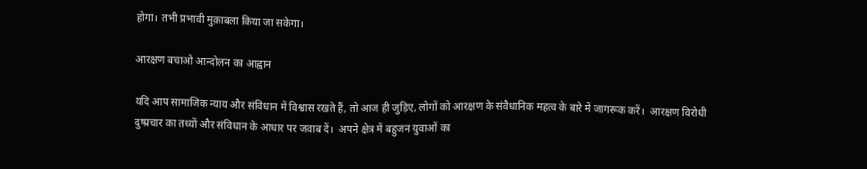होगा। तभी प्रभावी मुक़ाबला किया जा सकेगा।

आरक्षण बचाओ आन्दोलन का आह्वान

यदि आप सामाजिक न्याय और संविधान में विश्वास रखते हैं, तो आज ही जुड़िए, लोगों को आरक्षण के संवैधानिक महत्व के बारे में जागरूक करें।  आरक्षण विरोधी दुष्प्रचार का तथ्यों और संविधान के आधार पर जवाब दें।  अपने क्षेत्र में बहुजन युवाओं का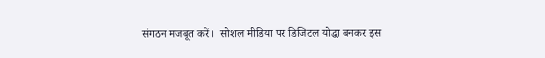संगठन मजबूत करें।  सोशल मीडिया पर डिजिटल योद्धा बनकर इस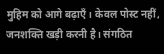मुहिम को आगे बढ़ाएँ। केवल पोस्ट नहीं, जनशक्ति खड़ी करनी है। संगठित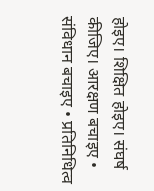होइए। शिक्षित होइए। संघर्ष कीजिए। आरक्षण बचाइए • संविधान बचाइए • प्रतिनिधित्व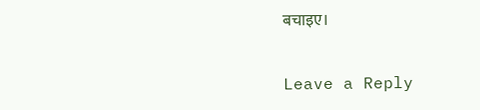बचाइए।

Leave a Reply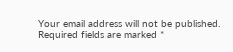Your email address will not be published. Required fields are marked *